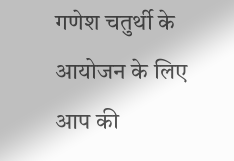गणेश चतुर्थी के आयोजन के लिए आप की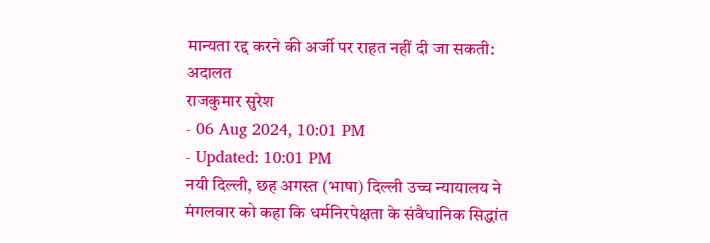मान्यता रद्द करने की अर्जी पर राहत नहीं दी जा सकती: अदालत
राजकुमार सुरेश
- 06 Aug 2024, 10:01 PM
- Updated: 10:01 PM
नयी दिल्ली, छह अगस्त (भाषा) दिल्ली उच्च न्यायालय ने मंगलवार को कहा कि धर्मनिरपेक्षता के संवैधानिक सिद्धांत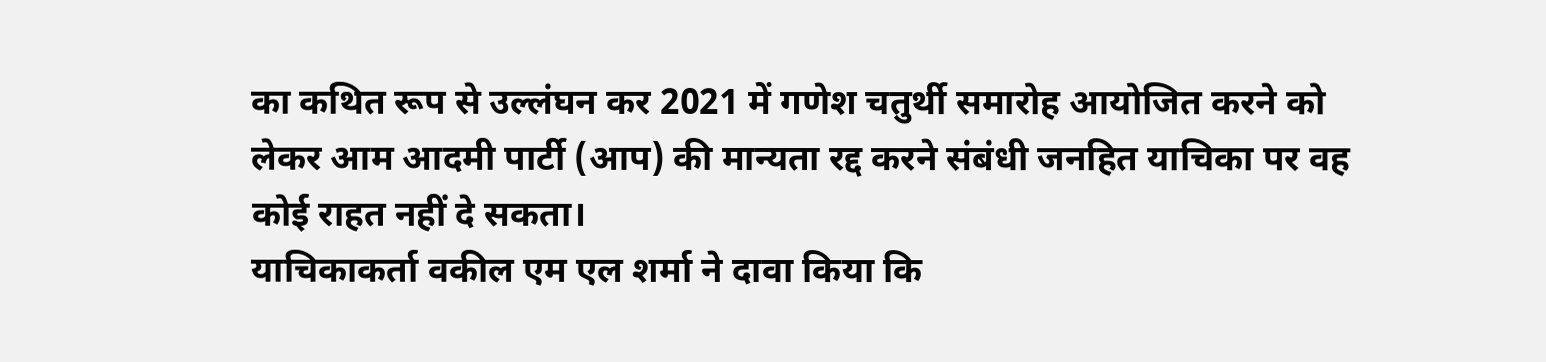का कथित रूप से उल्लंघन कर 2021 में गणेश चतुर्थी समारोह आयोजित करने को लेकर आम आदमी पार्टी (आप) की मान्यता रद्द करने संबंधी जनहित याचिका पर वह कोई राहत नहीं दे सकता।
याचिकाकर्ता वकील एम एल शर्मा ने दावा किया कि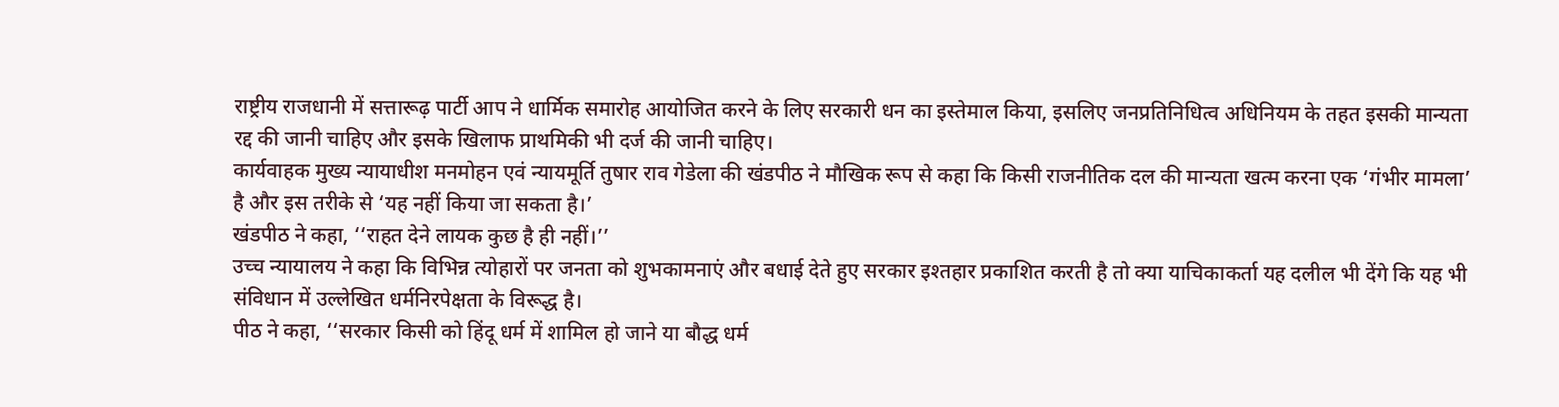राष्ट्रीय राजधानी में सत्तारूढ़ पार्टी आप ने धार्मिक समारोह आयोजित करने के लिए सरकारी धन का इस्तेमाल किया, इसलिए जनप्रतिनिधित्व अधिनियम के तहत इसकी मान्यता रद्द की जानी चाहिए और इसके खिलाफ प्राथमिकी भी दर्ज की जानी चाहिए।
कार्यवाहक मुख्य न्यायाधीश मनमोहन एवं न्यायमूर्ति तुषार राव गेडेला की खंडपीठ ने मौखिक रूप से कहा कि किसी राजनीतिक दल की मान्यता खत्म करना एक ‘गंभीर मामला’ है और इस तरीके से ‘यह नहीं किया जा सकता है।’
खंडपीठ ने कहा, ‘‘राहत देने लायक कुछ है ही नहीं।’’
उच्च न्यायालय ने कहा कि विभिन्न त्योहारों पर जनता को शुभकामनाएं और बधाई देते हुए सरकार इश्तहार प्रकाशित करती है तो क्या याचिकाकर्ता यह दलील भी देंगे कि यह भी संविधान में उल्लेखित धर्मनिरपेक्षता के विरूद्ध है।
पीठ ने कहा, ‘‘सरकार किसी को हिंदू धर्म में शामिल हो जाने या बौद्ध धर्म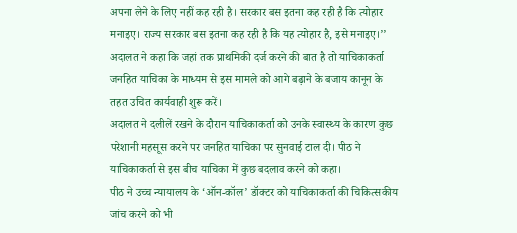अपना लेने के लिए नहीं कह रही है। सरकार बस इतना कह रही है कि त्योहार मनाइए। राज्य सरकार बस इतना कह रही है कि यह त्योहार है, इसे मनाइए।’’
अदालत ने कहा कि जहां तक प्राथमिकी दर्ज करने की बात है तो याचिकाकर्ता जनहित याचिका के माध्यम से इस मामले को आगे बढ़ाने के बजाय कानून के तहत उचित कार्यवाही शुरू करें।
अदालत ने दलीलें रखने के दौरान याचिकाकर्ता को उनके स्वास्थ्य के कारण कुछ परेशानी महसूस करने पर जनहित याचिका पर सुनवाई टाल दी। पीठ ने याचिकाकर्ता से इस बीच याचिका में कुछ बदलाव करने को कहा।
पीठ ने उच्च न्यायालय के ‘ऑन-कॉल’ डॉक्टर को याचिकाकर्ता की चिकित्सकीय जांच करने को भी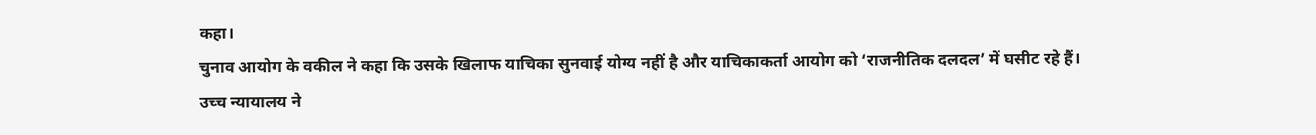कहा।
चुनाव आयोग के वकील ने कहा कि उसके खिलाफ याचिका सुनवाई योग्य नहीं है और याचिकाकर्ता आयोग को ‘राजनीतिक दलदल’ में घसीट रहे हैं।
उच्च न्यायालय ने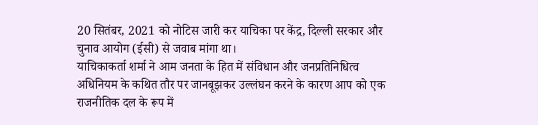20 सितंबर, 2021 को नोटिस जारी कर याचिका पर केंद्र, दिल्ली सरकार और चुनाव आयोग (ईसी) से जवाब मांगा था।
याचिकाकर्ता शर्मा ने आम जनता के हित में संविधान और जनप्रतिनिधित्व अधिनियम के कथित तौर पर जानबूझकर उल्लंघन करने के कारण आप को एक राजनीतिक दल के रूप में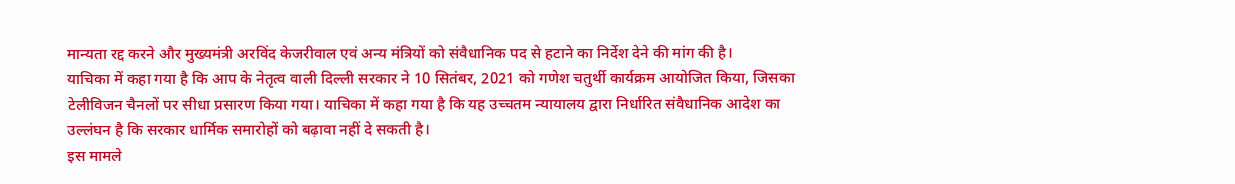मान्यता रद्द करने और मुख्यमंत्री अरविंद केजरीवाल एवं अन्य मंत्रियों को संवैधानिक पद से हटाने का निर्देश देने की मांग की है।
याचिका में कहा गया है कि आप के नेतृत्व वाली दिल्ली सरकार ने 10 सितंबर, 2021 को गणेश चतुर्थी कार्यक्रम आयोजित किया, जिसका टेलीविजन चैनलों पर सीधा प्रसारण किया गया। याचिका में कहा गया है कि यह उच्चतम न्यायालय द्वारा निर्धारित संवैधानिक आदेश का उल्लंघन है कि सरकार धार्मिक समारोहों को बढ़ावा नहीं दे सकती है।
इस मामले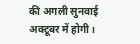की अगली सुनवाई अक्टूबर में होगी।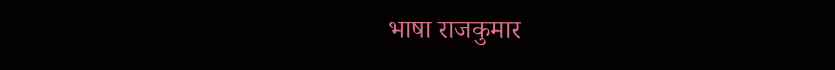भाषा राजकुमार